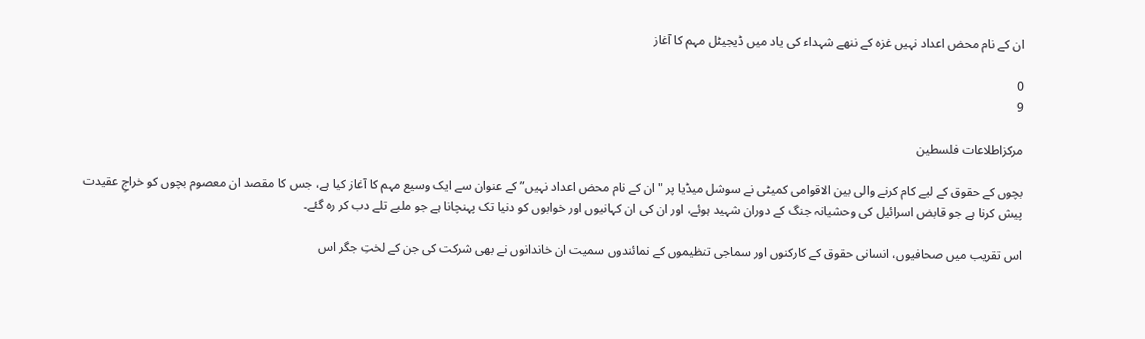ان کے نام محض اعداد نہیں غزہ کے ننھے شہداء کی یاد میں ڈیجیٹل مہم کا آغاز

0
9

مرکزاطلاعات فلسطین

بچوں کے حقوق کے لیے کام کرنے والی بین الاقوامی کمیٹی نے سوشل میڈیا پر "ان کے نام محض اعداد نہیں” کے عنوان سے ایک وسیع مہم کا آغاز کیا ہے، جس کا مقصد ان معصوم بچوں کو خراجِ عقیدت پیش کرنا ہے جو قابض اسرائیل کی وحشیانہ جنگ کے دوران شہید ہوئے، اور ان کی ان کہانیوں اور خوابوں کو دنیا تک پہنچانا ہے جو ملبے تلے دب کر رہ گئے۔

اس تقریب میں صحافیوں، انسانی حقوق کے کارکنوں اور سماجی تنظیموں کے نمائندوں سمیت ان خاندانوں نے بھی شرکت کی جن کے لختِ جگر اس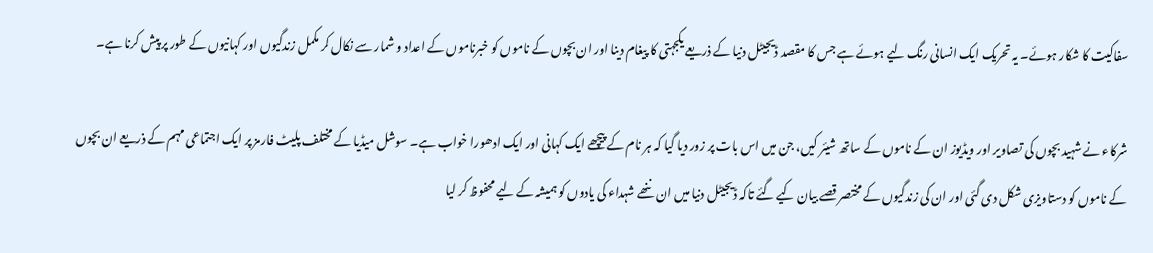سفاکیت کا شکار ہوئے۔ یہ تحریک ایک انسانی رنگ لیے ہوئے ہے جس کا مقصد ڈیجیٹل دنیا کے ذریعے یکجہتی کا پیغام دینا اور ان بچوں کے ناموں کو خبرناموں کے اعداد و شمار سے نکال کر مکمل زندگیوں اور کہانیوں کے طور پر پیش کرنا ہے۔

شرکاء نے شہید بچوں کی تصاویر اور ویڈیوز ان کے ناموں کے ساتھ شیئر کیں، جن میں اس بات پر زور دیا گیا کہ ہر نام کے پیچھے ایک کہانی اور ایک ادھورا خواب ہے۔ سوشل میڈیا کے مختلف پلیٹ فارمز پر ایک اجتماعی مہم کے ذریعے ان بچوں کے ناموں کو دستاویزی شکل دی گئی اور ان کی زندگیوں کے مختصر قصے بیان کیے گئے تاکہ ڈیجیٹل دنیا میں ان ننھے شہداء کی یادوں کو ہمیشہ کے لیے محفوظ کر لیا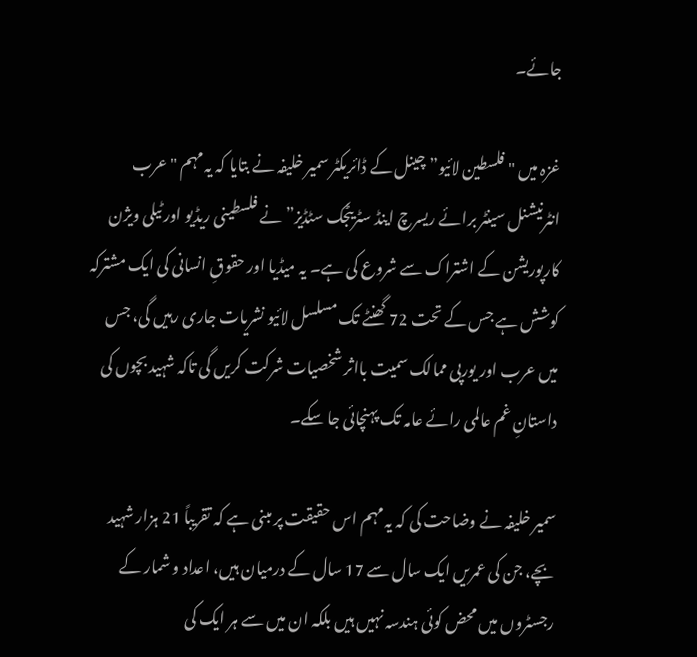جائے۔

غزہ میں "فلسطین لائیو” چینل کے ڈائریکٹر سمیر خلیفہ نے بتایا کہ یہ مہم "عرب انٹرنیشنل سینٹر برائے ریسرچ اینڈ سٹریٹجک سٹڈیز” نے فلسطینی ریڈیو اور ٹیلی ویژن کارپوریشن کے اشتراک سے شروع کی ہے۔ یہ میڈیا اور حقوقِ انسانی کی ایک مشترکہ کوشش ہے جس کے تحت 72 گھنٹے تک مسلسل لائیو نشریات جاری رہیں گی، جس میں عرب اور یورپی ممالک سمیت بااثر شخصیات شرکت کریں گی تاکہ شہید بچوں کی داستانِ غم عالمی رائے عامہ تک پہنچائی جا سکے۔

سمیر خلیفہ نے وضاحت کی کہ یہ مہم اس حقیقت پر مبنی ہے کہ تقریباً 21 ہزار شہید بچے، جن کی عمریں ایک سال سے 17 سال کے درمیان ہیں، اعداد و شمار کے رجسٹروں میں محض کوئی ہندسہ نہیں ہیں بلکہ ان میں سے ہر ایک کی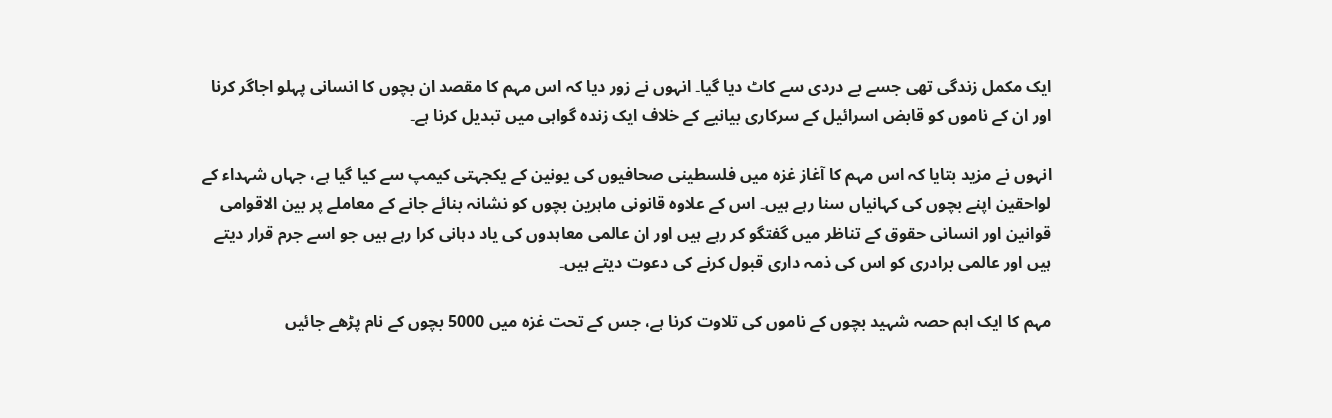ایک مکمل زندگی تھی جسے بے دردی سے کاٹ دیا گیا۔ انہوں نے زور دیا کہ اس مہم کا مقصد ان بچوں کا انسانی پہلو اجاگر کرنا اور ان کے ناموں کو قابض اسرائیل کے سرکاری بیانیے کے خلاف ایک زندہ گواہی میں تبدیل کرنا ہے۔

انہوں نے مزید بتایا کہ اس مہم کا آغاز غزہ میں فلسطینی صحافیوں کی یونین کے یکجہتی کیمپ سے کیا گیا ہے، جہاں شہداء کے لواحقین اپنے بچوں کی کہانیاں سنا رہے ہیں۔ اس کے علاوہ قانونی ماہرین بچوں کو نشانہ بنائے جانے کے معاملے پر بین الاقوامی قوانین اور انسانی حقوق کے تناظر میں گفتگو کر رہے ہیں اور ان عالمی معاہدوں کی یاد دہانی کرا رہے ہیں جو اسے جرم قرار دیتے ہیں اور عالمی برادری کو اس کی ذمہ داری قبول کرنے کی دعوت دیتے ہیں۔

مہم کا ایک اہم حصہ شہید بچوں کے ناموں کی تلاوت کرنا ہے، جس کے تحت غزہ میں 5000 بچوں کے نام پڑھے جائیں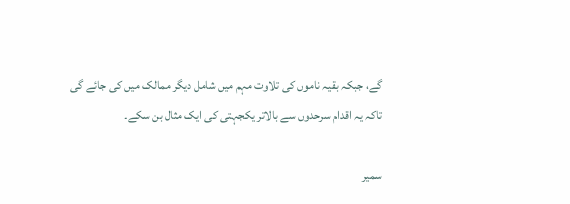گے، جبکہ بقیہ ناموں کی تلاوت مہم میں شامل دیگر ممالک میں کی جائے گی تاکہ یہ اقدام سرحدوں سے بالاتر یکجہتی کی ایک مثال بن سکے۔

سمیر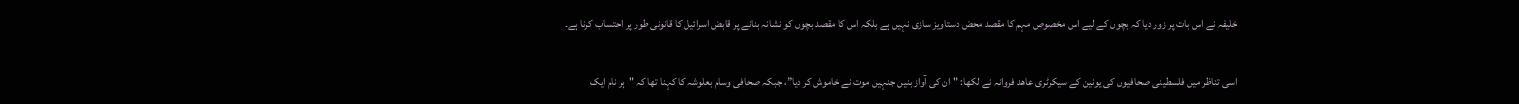خلیفہ نے اس بات پر زور دیا کہ بچوں کے لیے اس مخصوص مہم کا مقصد محض دستاویز سازی نہیں ہے بلکہ اس کا مقصد بچوں کو نشانہ بنانے پر قابض اسرائیل کا قانونی طور پر احتساب کرنا ہے۔

اسی تناظر میں فلسطینی صحافیوں کی یونین کے سیکرٹری عاھد فروانہ نے لکھا: "ان کی آواز بنیں جنہیں موت نے خاموش کر دیا”، جبکہ صحافی وسام بعلوشہ کا کہنا تھا کہ "ہر نام ایک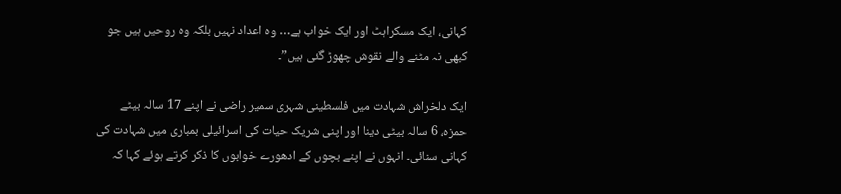کہانی، ایک مسکراہٹ اور ایک خواب ہے… وہ اعداد نہیں بلکہ وہ روحیں ہیں جو کبھی نہ مٹنے والے نقوش چھوڑ گئی ہیں”۔

ایک دلخراش شہادت میں فلسطینی شہری سمیر راضی نے اپنے 17 سالہ بیٹے حمزہ، 6 سالہ بیٹی دینا اور اپنی شریک حیات کی اسرائیلی بمباری میں شہادت کی کہانی سنائی۔ انہوں نے اپنے بچوں کے ادھورے خوابوں کا ذکر کرتے ہوئے کہا کہ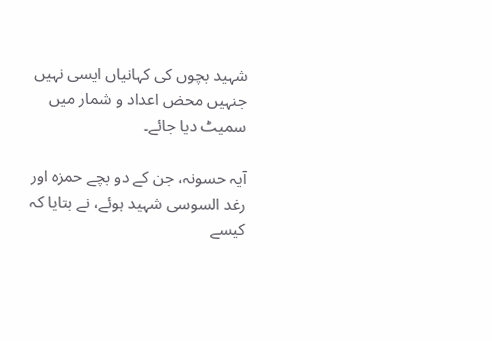شہید بچوں کی کہانیاں ایسی نہیں جنہیں محض اعداد و شمار میں سمیٹ دیا جائے۔

آیہ حسونہ، جن کے دو بچے حمزہ اور رغد السوسی شہید ہوئے، نے بتایا کہ کیسے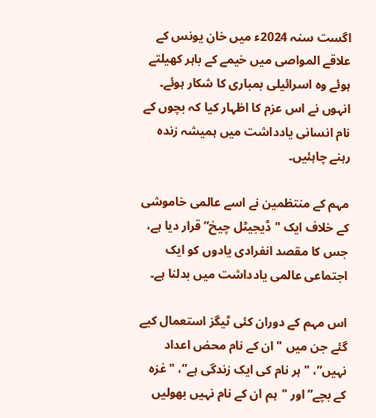اگست سنہ 2024ء میں خان یونس کے علاقے المواصی میں خیمے کے باہر کھیلتے ہوئے وہ اسرائیلی بمباری کا شکار ہوئے۔ انہوں نے اس عزم کا اظہار کیا کہ بچوں کے نام انسانی یادداشت میں ہمیشہ زندہ رہنے چاہئیں۔

مہم کے منتظمین نے اسے عالمی خاموشی کے خلاف ایک "ڈیجیٹل چیخ” قرار دیا ہے، جس کا مقصد انفرادی یادوں کو ایک اجتماعی عالمی یادداشت میں بدلنا ہے۔

اس مہم کے دوران کئی ٹیگز استعمال کیے گئے جن میں "ان کے نام محض اعداد نہیں”، "ہر نام کی ایک زندگی ہے”، "غزہ کے بچے” اور "ہم ان کے نام نہیں بھولیں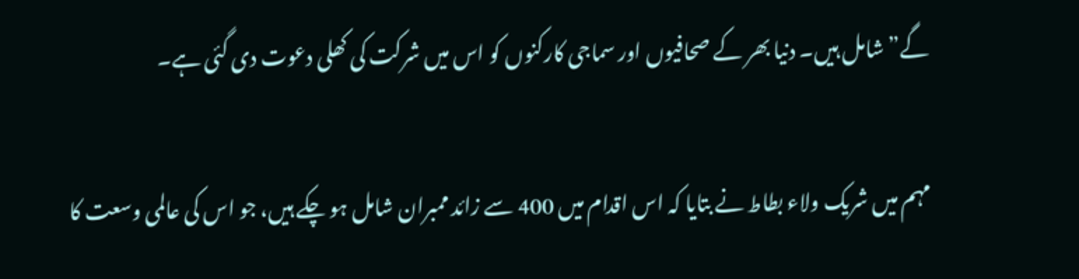گے” شامل ہیں۔ دنیا بھر کے صحافیوں اور سماجی کارکنوں کو اس میں شرکت کی کھلی دعوت دی گئی ہے۔

مہم میں شریک ولاء بطاط نے بتایا کہ اس اقدام میں 400 سے زائد ممبران شامل ہو چکے ہیں، جو اس کی عالمی وسعت کا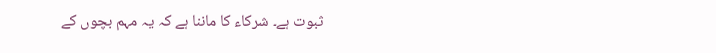ثبوت ہے۔ شرکاء کا ماننا ہے کہ یہ مہم بچوں کے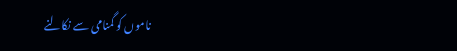ناموں کو گمنامی سے نکالنے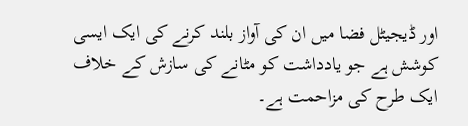اور ڈیجیٹل فضا میں ان کی آواز بلند کرنے کی ایک ایسی کوشش ہے جو یادداشت کو مٹانے کی سازش کے خلاف ایک طرح کی مزاحمت ہے۔